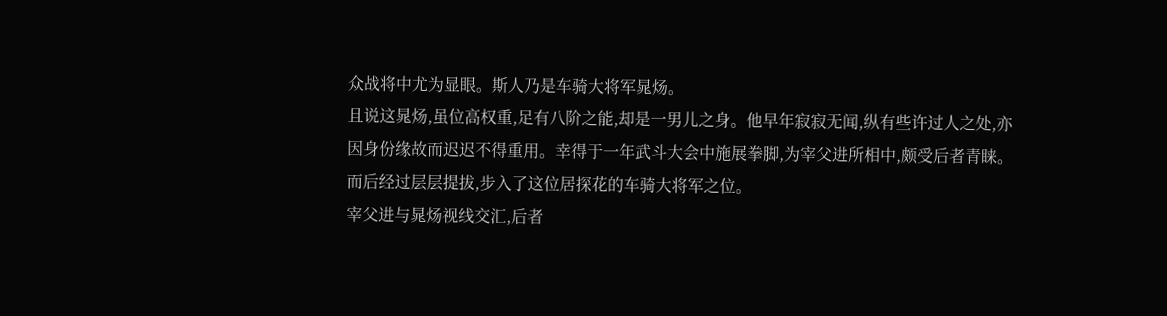众战将中尤为显眼。斯人乃是车骑大将军晁炀。
且说这晁炀,虽位高权重,足有八阶之能,却是一男儿之身。他早年寂寂无闻,纵有些许过人之处,亦因身份缘故而迟迟不得重用。幸得于一年武斗大会中施展拳脚,为宰父进所相中,颇受后者青睐。而后经过层层提拔,步入了这位居探花的车骑大将军之位。
宰父进与晁炀视线交汇,后者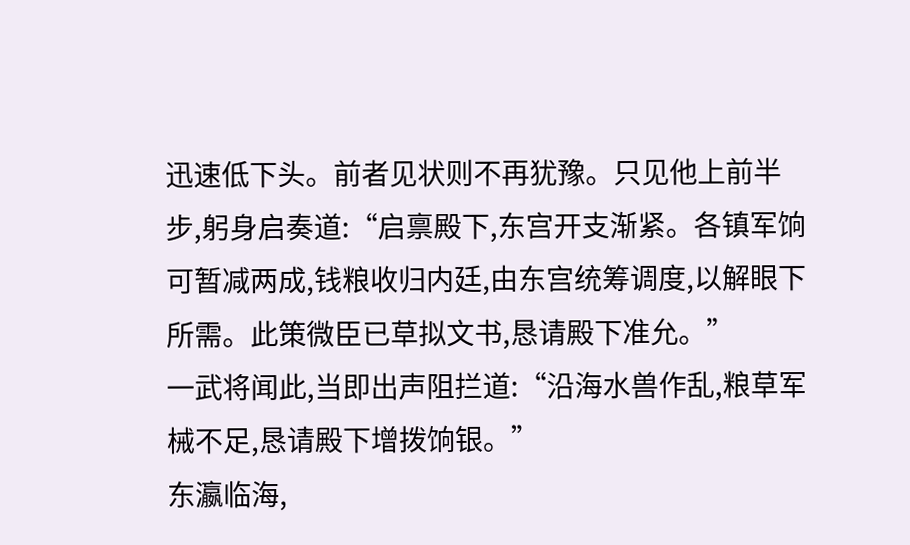迅速低下头。前者见状则不再犹豫。只见他上前半步,躬身启奏道:“启禀殿下,东宫开支渐紧。各镇军饷可暂减两成,钱粮收归内廷,由东宫统筹调度,以解眼下所需。此策微臣已草拟文书,恳请殿下准允。”
一武将闻此,当即出声阻拦道:“沿海水兽作乱,粮草军械不足,恳请殿下增拨饷银。”
东瀛临海,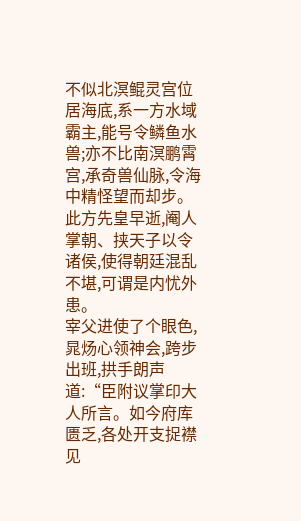不似北溟鲲灵宫位居海底,系一方水域霸主,能号令鳞鱼水兽;亦不比南溟鹏霄宫,承奇兽仙脉,令海中精怪望而却步。此方先皇早逝,阉人掌朝、挟天子以令诸侯,使得朝廷混乱不堪,可谓是内忧外患。
宰父进使了个眼色,晁炀心领神会,跨步出班,拱手朗声道:“臣附议掌印大人所言。如今府库匮乏,各处开支捉襟见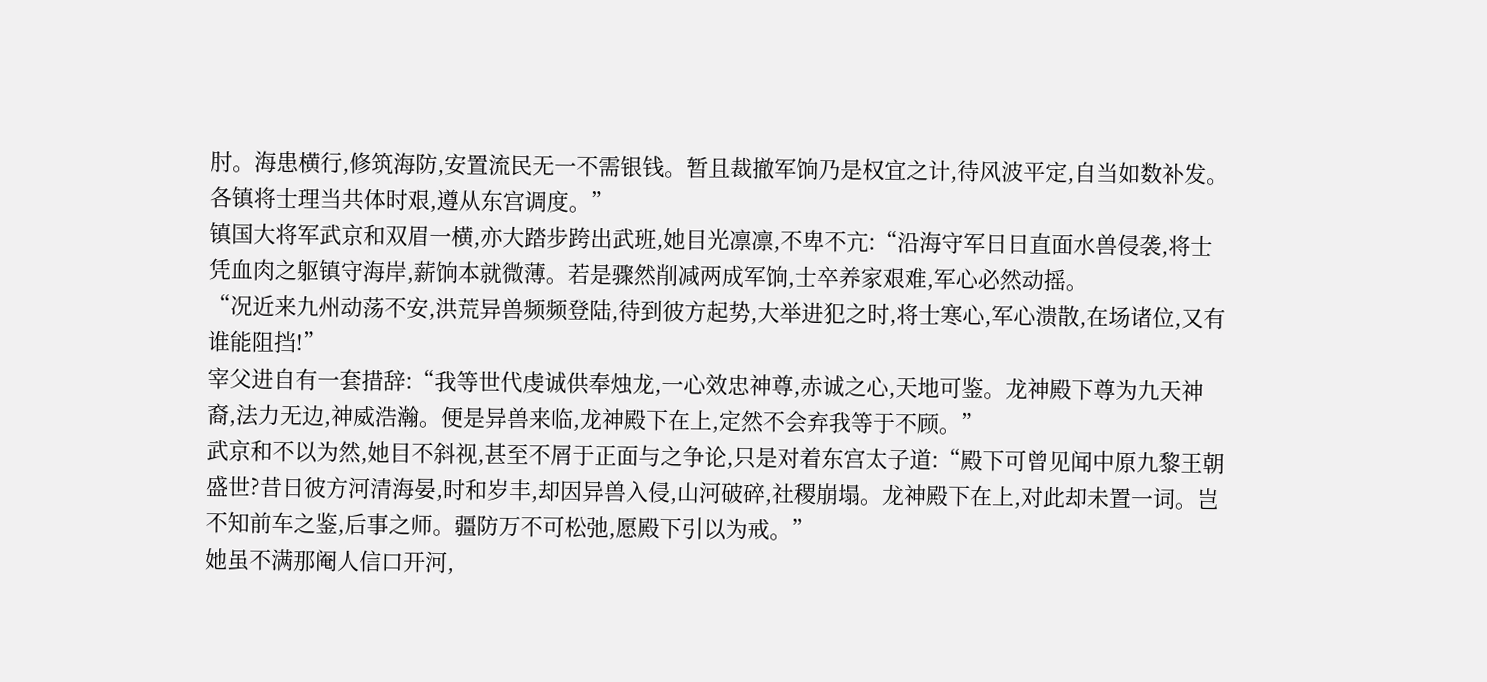肘。海患横行,修筑海防,安置流民无一不需银钱。暂且裁撤军饷乃是权宜之计,待风波平定,自当如数补发。各镇将士理当共体时艰,遵从东宫调度。”
镇国大将军武京和双眉一横,亦大踏步跨出武班,她目光凛凛,不卑不亢:“沿海守军日日直面水兽侵袭,将士凭血肉之躯镇守海岸,薪饷本就微薄。若是骤然削减两成军饷,士卒养家艰难,军心必然动摇。
“况近来九州动荡不安,洪荒异兽频频登陆,待到彼方起势,大举进犯之时,将士寒心,军心溃散,在场诸位,又有谁能阻挡!”
宰父进自有一套措辞:“我等世代虔诚供奉烛龙,一心效忠神尊,赤诚之心,天地可鉴。龙神殿下尊为九天神裔,法力无边,神威浩瀚。便是异兽来临,龙神殿下在上,定然不会弃我等于不顾。”
武京和不以为然,她目不斜视,甚至不屑于正面与之争论,只是对着东宫太子道:“殿下可曾见闻中原九黎王朝盛世?昔日彼方河清海晏,时和岁丰,却因异兽入侵,山河破碎,社稷崩塌。龙神殿下在上,对此却未置一词。岂不知前车之鉴,后事之师。疆防万不可松弛,愿殿下引以为戒。”
她虽不满那阉人信口开河,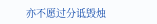亦不愿过分诋毁烛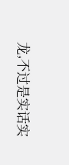龙,不过是实话实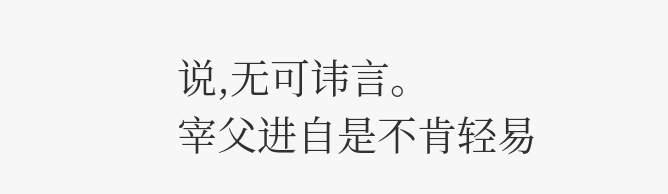说,无可讳言。
宰父进自是不肯轻易